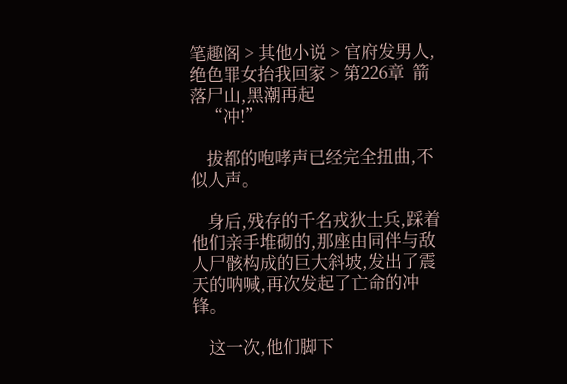笔趣阁 > 其他小说 > 官府发男人,绝色罪女抬我回家 > 第226章  箭落尸山,黑潮再起
    “冲!”

    拔都的咆哮声已经完全扭曲,不似人声。

    身后,残存的千名戎狄士兵,踩着他们亲手堆砌的,那座由同伴与敌人尸骸构成的巨大斜坡,发出了震天的呐喊,再次发起了亡命的冲锋。

    这一次,他们脚下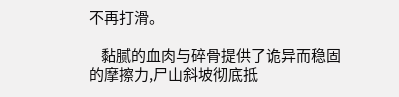不再打滑。

    黏腻的血肉与碎骨提供了诡异而稳固的摩擦力,尸山斜坡彻底抵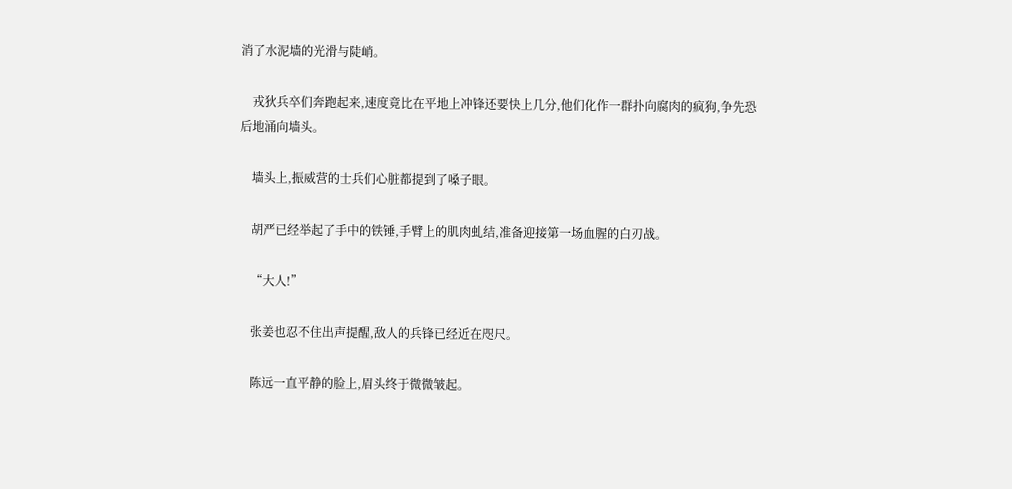消了水泥墙的光滑与陡峭。

    戎狄兵卒们奔跑起来,速度竟比在平地上冲锋还要快上几分,他们化作一群扑向腐肉的疯狗,争先恐后地涌向墙头。

    墙头上,振威营的士兵们心脏都提到了嗓子眼。

    胡严已经举起了手中的铁锤,手臂上的肌肉虬结,准备迎接第一场血腥的白刃战。

    “大人!”

    张姜也忍不住出声提醒,敌人的兵锋已经近在咫尺。

    陈远一直平静的脸上,眉头终于微微皱起。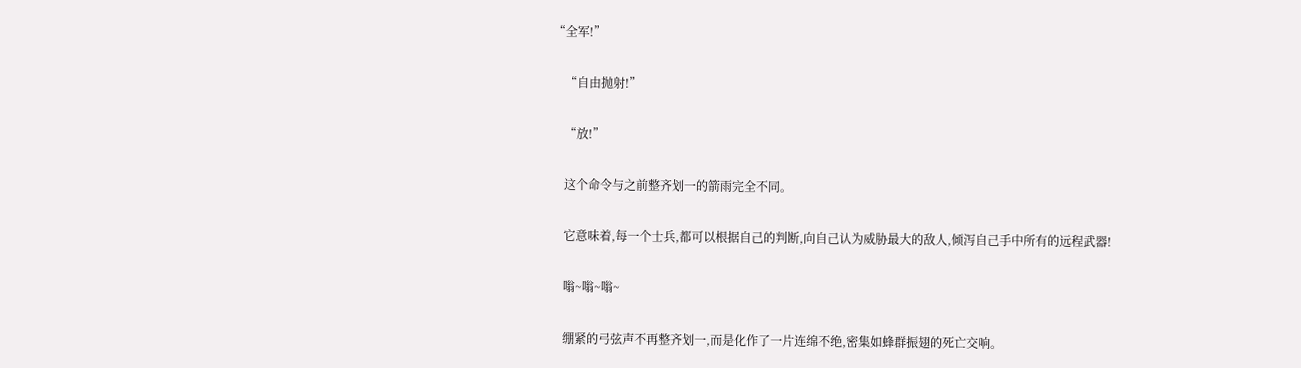“全军!”

    “自由抛射!”

    “放!”

    这个命令与之前整齐划一的箭雨完全不同。

    它意味着,每一个士兵,都可以根据自己的判断,向自己认为威胁最大的敌人,倾泻自己手中所有的远程武器!

    嗡~嗡~嗡~

    绷紧的弓弦声不再整齐划一,而是化作了一片连绵不绝,密集如蜂群振翅的死亡交响。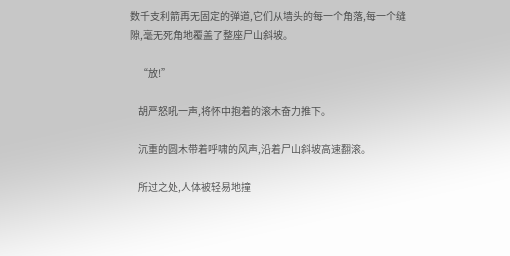数千支利箭再无固定的弹道,它们从墙头的每一个角落,每一个缝隙,毫无死角地覆盖了整座尸山斜坡。

    “放!”

    胡严怒吼一声,将怀中抱着的滚木奋力推下。

    沉重的圆木带着呼啸的风声,沿着尸山斜坡高速翻滚。

    所过之处,人体被轻易地撞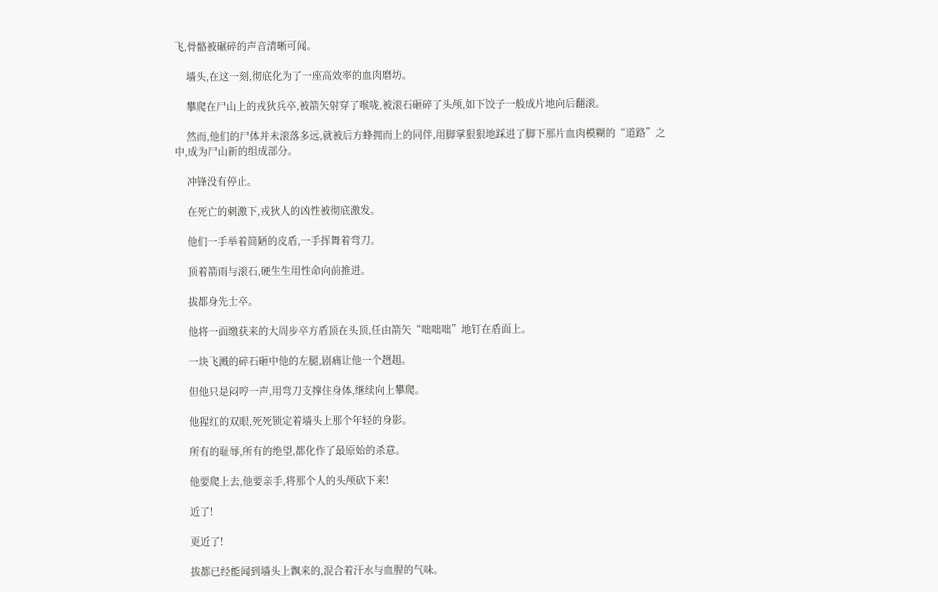飞,骨骼被碾碎的声音清晰可闻。

    墙头,在这一刻,彻底化为了一座高效率的血肉磨坊。

    攀爬在尸山上的戎狄兵卒,被箭矢射穿了喉咙,被滚石砸碎了头颅,如下饺子一般成片地向后翻滚。

    然而,他们的尸体并未滚落多远,就被后方蜂拥而上的同伴,用脚掌狠狠地踩进了脚下那片血肉模糊的“道路”之中,成为尸山新的组成部分。

    冲锋没有停止。

    在死亡的刺激下,戎狄人的凶性被彻底激发。

    他们一手举着简陋的皮盾,一手挥舞着弯刀。

    顶着箭雨与滚石,硬生生用性命向前推进。

    拔都身先士卒。

    他将一面缴获来的大周步卒方盾顶在头顶,任由箭矢“咄咄咄”地钉在盾面上。

    一块飞溅的碎石砸中他的左腿,剧痛让他一个趔趄。

    但他只是闷哼一声,用弯刀支撑住身体,继续向上攀爬。

    他猩红的双眼,死死锁定着墙头上那个年轻的身影。

    所有的耻辱,所有的绝望,都化作了最原始的杀意。

    他要爬上去,他要亲手,将那个人的头颅砍下来!

    近了!

    更近了!

    拔都已经能闻到墙头上飘来的,混合着汗水与血腥的气味。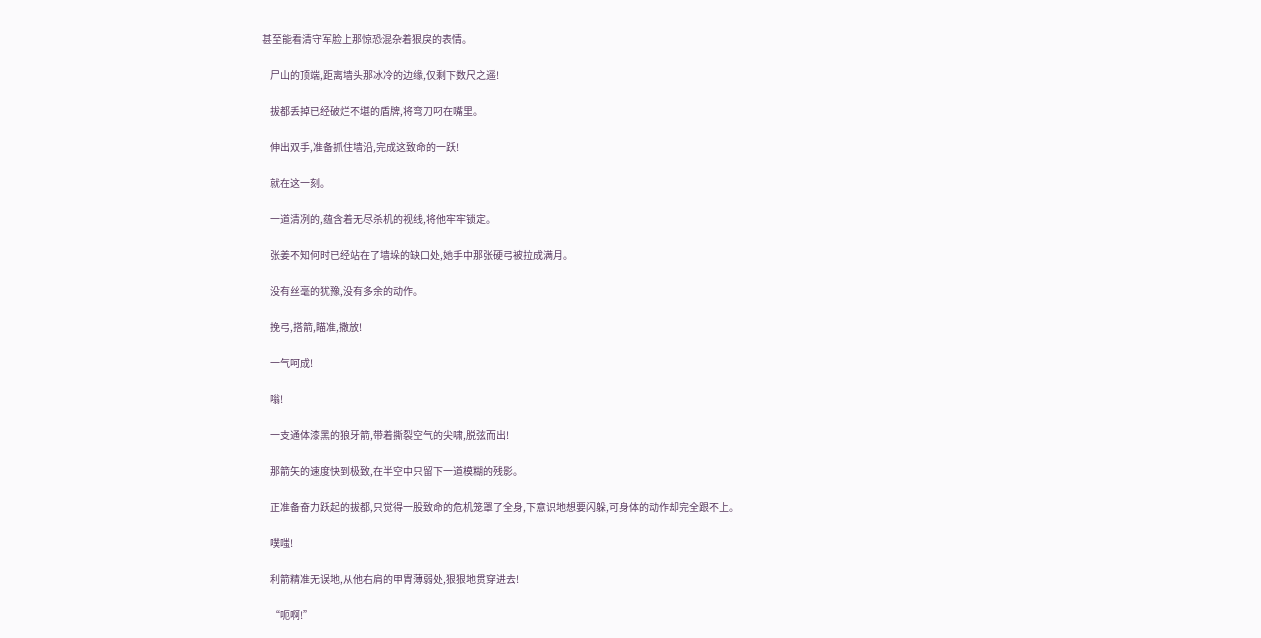甚至能看清守军脸上那惊恐混杂着狠戾的表情。

    尸山的顶端,距离墙头那冰冷的边缘,仅剩下数尺之遥!

    拔都丢掉已经破烂不堪的盾牌,将弯刀叼在嘴里。

    伸出双手,准备抓住墙沿,完成这致命的一跃!

    就在这一刻。

    一道清冽的,蕴含着无尽杀机的视线,将他牢牢锁定。

    张姜不知何时已经站在了墙垛的缺口处,她手中那张硬弓被拉成满月。

    没有丝毫的犹豫,没有多余的动作。

    挽弓,搭箭,瞄准,撒放!

    一气呵成!

    嗡!

    一支通体漆黑的狼牙箭,带着撕裂空气的尖啸,脱弦而出!

    那箭矢的速度快到极致,在半空中只留下一道模糊的残影。

    正准备奋力跃起的拔都,只觉得一股致命的危机笼罩了全身,下意识地想要闪躲,可身体的动作却完全跟不上。

    噗嗤!

    利箭精准无误地,从他右肩的甲胄薄弱处,狠狠地贯穿进去!

    “呃啊!”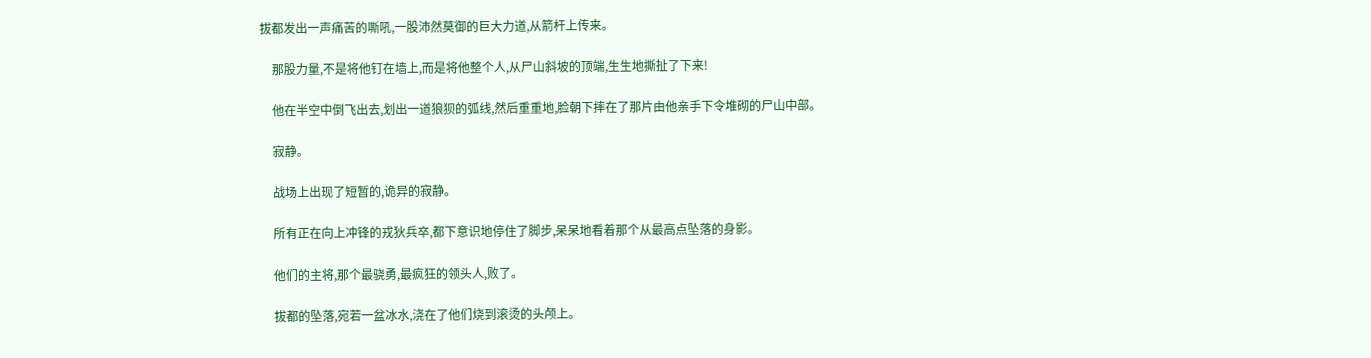拔都发出一声痛苦的嘶吼,一股沛然莫御的巨大力道,从箭杆上传来。

    那股力量,不是将他钉在墙上,而是将他整个人,从尸山斜坡的顶端,生生地撕扯了下来!

    他在半空中倒飞出去,划出一道狼狈的弧线,然后重重地,脸朝下摔在了那片由他亲手下令堆砌的尸山中部。

    寂静。

    战场上出现了短暂的,诡异的寂静。

    所有正在向上冲锋的戎狄兵卒,都下意识地停住了脚步,呆呆地看着那个从最高点坠落的身影。

    他们的主将,那个最骁勇,最疯狂的领头人,败了。

    拔都的坠落,宛若一盆冰水,浇在了他们烧到滚烫的头颅上。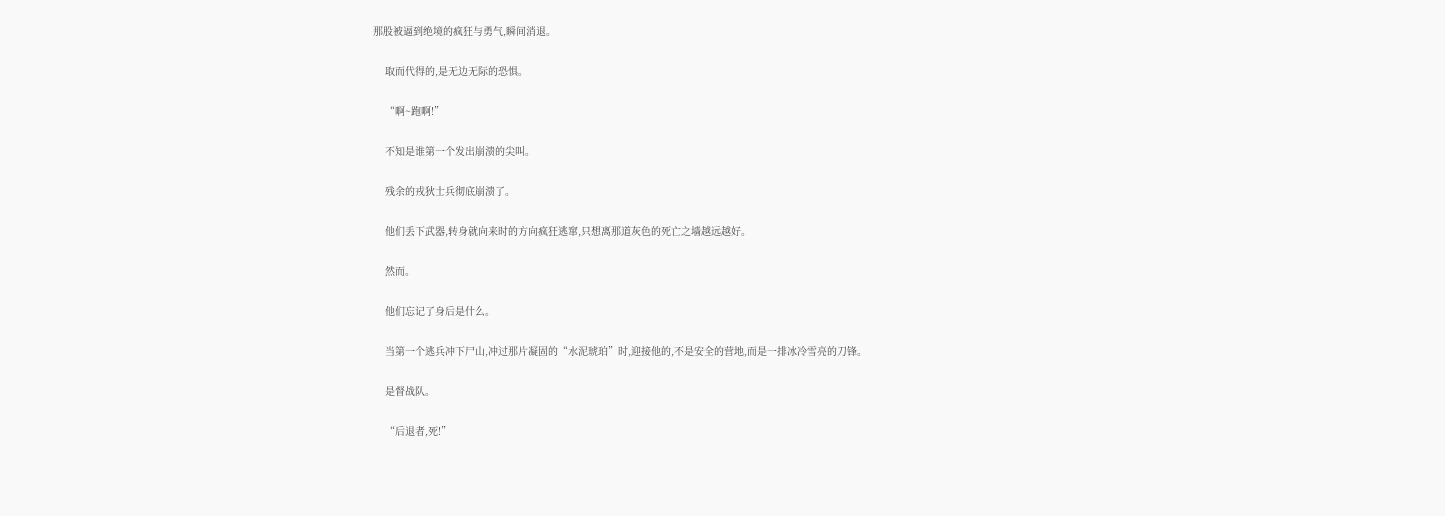那股被逼到绝境的疯狂与勇气,瞬间消退。

    取而代得的,是无边无际的恐惧。

    “啊~跑啊!”

    不知是谁第一个发出崩溃的尖叫。

    残余的戎狄士兵彻底崩溃了。

    他们丢下武器,转身就向来时的方向疯狂逃窜,只想离那道灰色的死亡之墙越远越好。

    然而。

    他们忘记了身后是什么。

    当第一个逃兵冲下尸山,冲过那片凝固的“水泥琥珀”时,迎接他的,不是安全的营地,而是一排冰冷雪亮的刀锋。

    是督战队。

    “后退者,死!”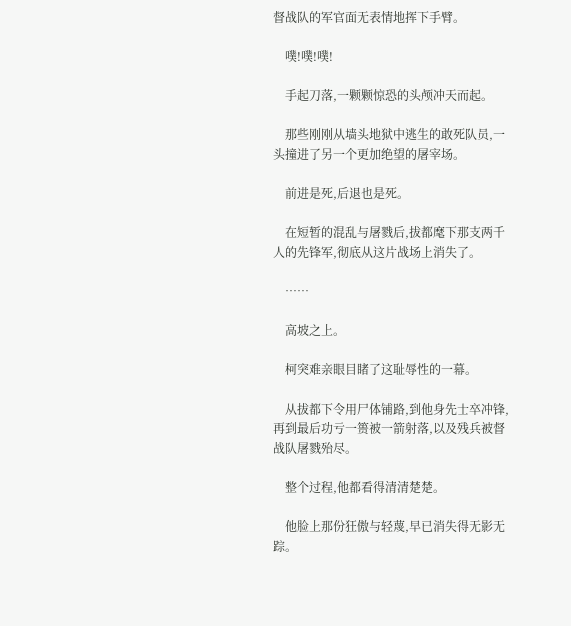督战队的军官面无表情地挥下手臂。

    噗!噗!噗!

    手起刀落,一颗颗惊恐的头颅冲天而起。

    那些刚刚从墙头地狱中逃生的敢死队员,一头撞进了另一个更加绝望的屠宰场。

    前进是死,后退也是死。

    在短暂的混乱与屠戮后,拔都麾下那支两千人的先锋军,彻底从这片战场上消失了。

    ……

    高坡之上。

    柯突难亲眼目睹了这耻辱性的一幕。

    从拔都下令用尸体铺路,到他身先士卒冲锋,再到最后功亏一篑被一箭射落,以及残兵被督战队屠戮殆尽。

    整个过程,他都看得清清楚楚。

    他脸上那份狂傲与轻蔑,早已消失得无影无踪。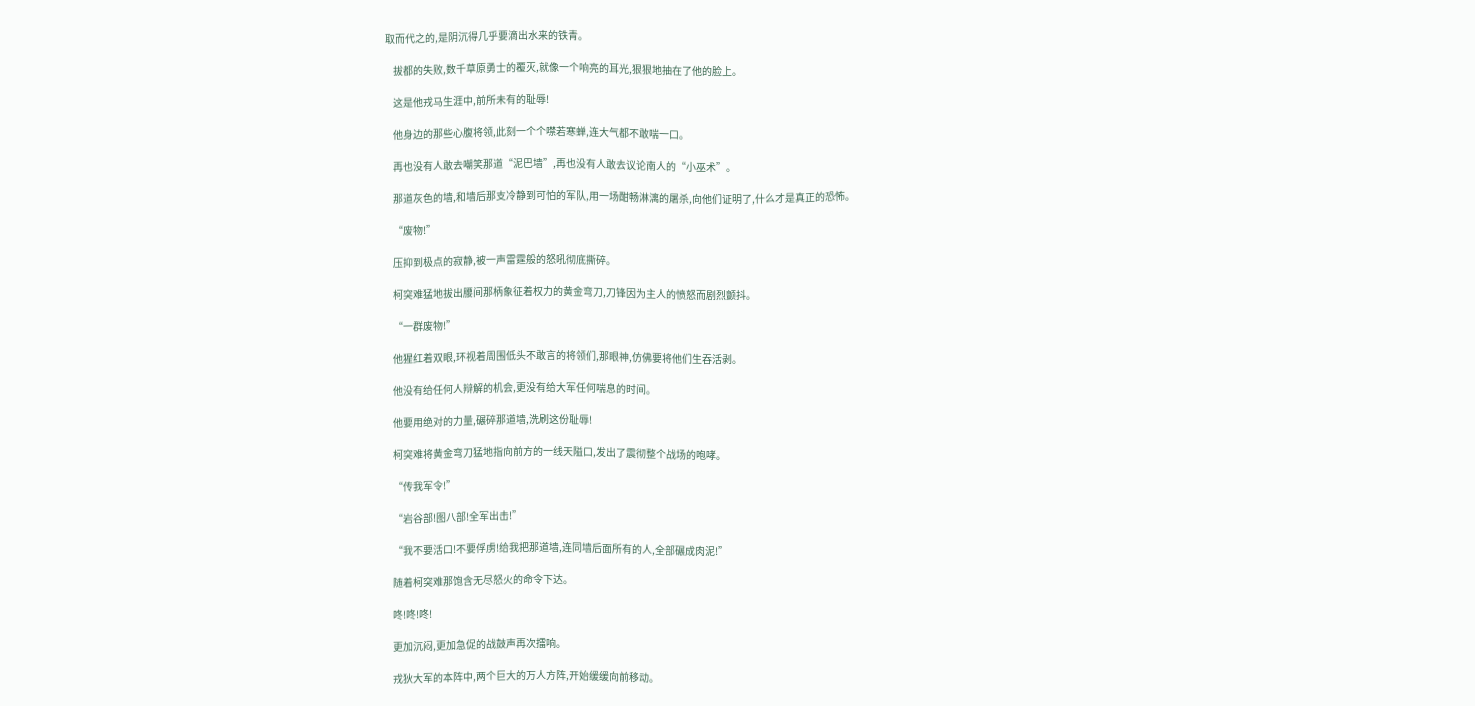取而代之的,是阴沉得几乎要滴出水来的铁青。

    拔都的失败,数千草原勇士的覆灭,就像一个响亮的耳光,狠狠地抽在了他的脸上。

    这是他戎马生涯中,前所未有的耻辱!

    他身边的那些心腹将领,此刻一个个噤若寒蝉,连大气都不敢喘一口。

    再也没有人敢去嘲笑那道“泥巴墙”,再也没有人敢去议论南人的“小巫术”。

    那道灰色的墙,和墙后那支冷静到可怕的军队,用一场酣畅淋漓的屠杀,向他们证明了,什么才是真正的恐怖。

    “废物!”

    压抑到极点的寂静,被一声雷霆般的怒吼彻底撕碎。

    柯突难猛地拔出腰间那柄象征着权力的黄金弯刀,刀锋因为主人的愤怒而剧烈颤抖。

    “一群废物!”

    他猩红着双眼,环视着周围低头不敢言的将领们,那眼神,仿佛要将他们生吞活剥。

    他没有给任何人辩解的机会,更没有给大军任何喘息的时间。

    他要用绝对的力量,碾碎那道墙,洗刷这份耻辱!

    柯突难将黄金弯刀猛地指向前方的一线天隘口,发出了震彻整个战场的咆哮。

    “传我军令!”

    “岩谷部!图八部!全军出击!”

    “我不要活口!不要俘虏!给我把那道墙,连同墙后面所有的人,全部碾成肉泥!”

    随着柯突难那饱含无尽怒火的命令下达。

    咚!咚!咚!

    更加沉闷,更加急促的战鼓声再次擂响。

    戎狄大军的本阵中,两个巨大的万人方阵,开始缓缓向前移动。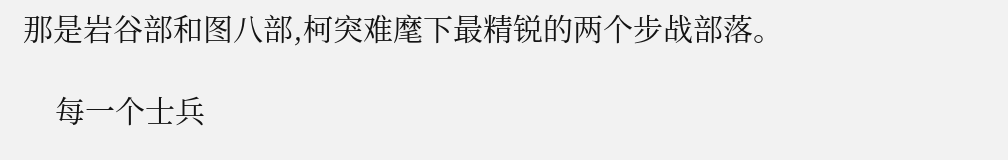那是岩谷部和图八部,柯突难麾下最精锐的两个步战部落。

    每一个士兵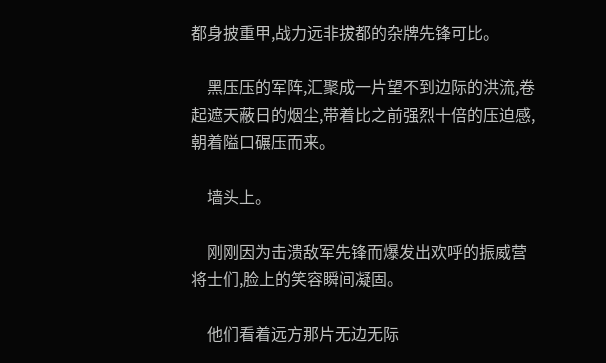都身披重甲,战力远非拔都的杂牌先锋可比。

    黑压压的军阵,汇聚成一片望不到边际的洪流,卷起遮天蔽日的烟尘,带着比之前强烈十倍的压迫感,朝着隘口碾压而来。

    墙头上。

    刚刚因为击溃敌军先锋而爆发出欢呼的振威营将士们,脸上的笑容瞬间凝固。

    他们看着远方那片无边无际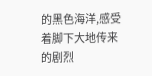的黑色海洋,感受着脚下大地传来的剧烈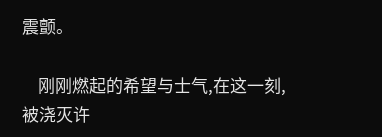震颤。

    刚刚燃起的希望与士气,在这一刻,被浇灭许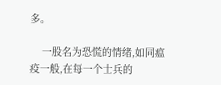多。

    一股名为恐慌的情绪,如同瘟疫一般,在每一个士兵的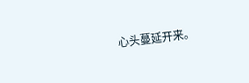心头蔓延开来。